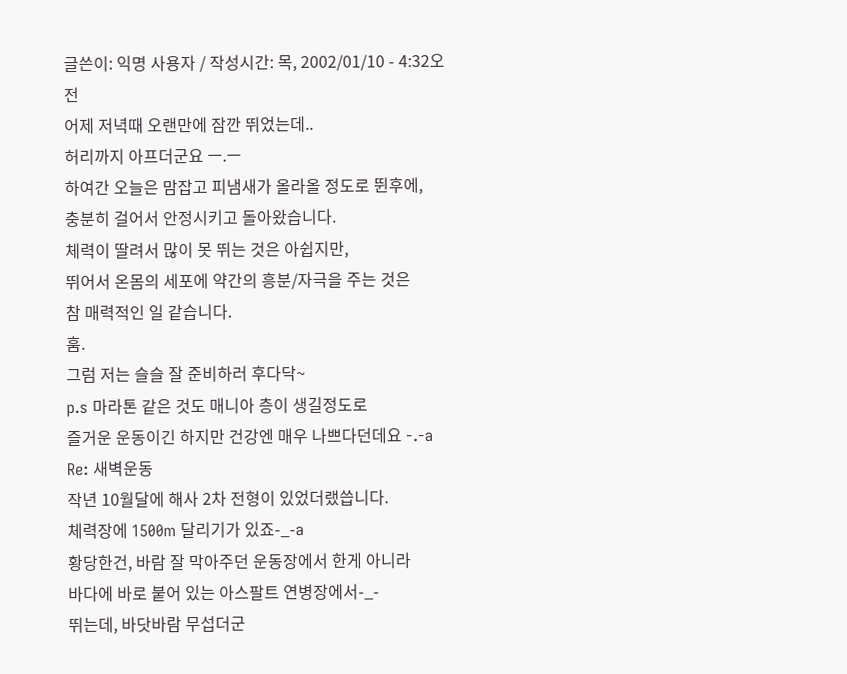글쓴이: 익명 사용자 / 작성시간: 목, 2002/01/10 - 4:32오전
어제 저녁때 오랜만에 잠깐 뛰었는데..
허리까지 아프더군요 ㅡ.ㅡ
하여간 오늘은 맘잡고 피냄새가 올라올 정도로 뛴후에,
충분히 걸어서 안정시키고 돌아왔습니다.
체력이 딸려서 많이 못 뛰는 것은 아쉽지만,
뛰어서 온몸의 세포에 약간의 흥분/자극을 주는 것은
참 매력적인 일 같습니다.
훔.
그럼 저는 슬슬 잘 준비하러 후다닥~
p.s 마라톤 같은 것도 매니아 층이 생길정도로
즐거운 운동이긴 하지만 건강엔 매우 나쁘다던데요 -.-a
Re: 새벽운동
작년 10월달에 해사 2차 전형이 있었더랬씁니다.
체력장에 1500m 달리기가 있죠-_-a
황당한건, 바람 잘 막아주던 운동장에서 한게 아니라
바다에 바로 붙어 있는 아스팔트 연병장에서-_-
뛰는데, 바닷바람 무섭더군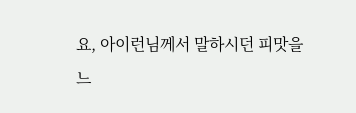요, 아이런님께서 말하시던 피맛을
느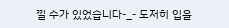낄 수가 있었습니다-_- 도저히 입을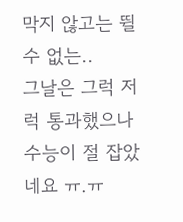막지 않고는 뛸 수 없는..
그날은 그럭 저럭 통과했으나 수능이 절 잡았네요 ㅠ.ㅠ